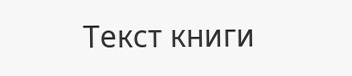Текст книги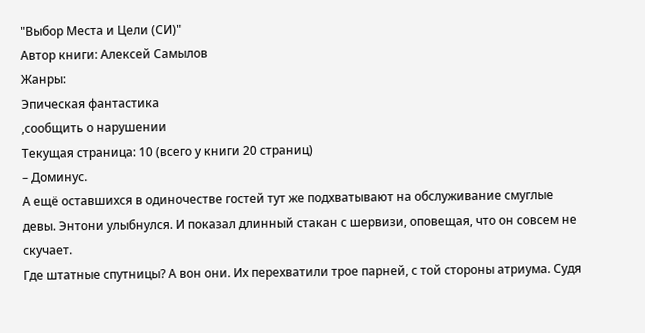"Выбор Места и Цели (СИ)"
Автор книги: Алексей Самылов
Жанры:
Эпическая фантастика
,сообщить о нарушении
Текущая страница: 10 (всего у книги 20 страниц)
– Доминус.
А ещё оставшихся в одиночестве гостей тут же подхватывают на обслуживание смуглые девы. Энтони улыбнулся. И показал длинный стакан с шервизи, оповещая, что он совсем не скучает.
Где штатные спутницы? А вон они. Их перехватили трое парней, с той стороны атриума. Судя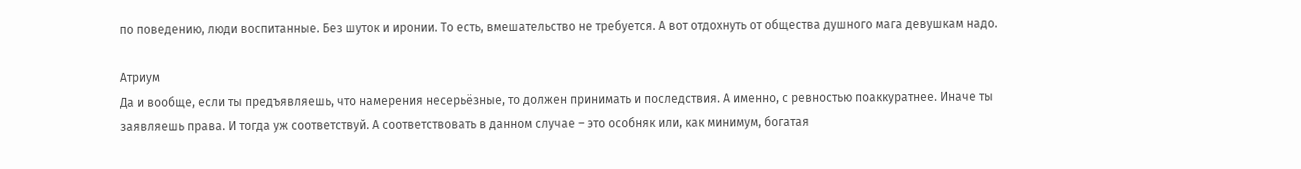по поведению, люди воспитанные. Без шуток и иронии. То есть, вмешательство не требуется. А вот отдохнуть от общества душного мага девушкам надо.

Атриум
Да и вообще, если ты предъявляешь, что намерения несерьёзные, то должен принимать и последствия. А именно, с ревностью поаккуратнее. Иначе ты заявляешь права. И тогда уж соответствуй. А соответствовать в данном случае – это особняк или, как минимум, богатая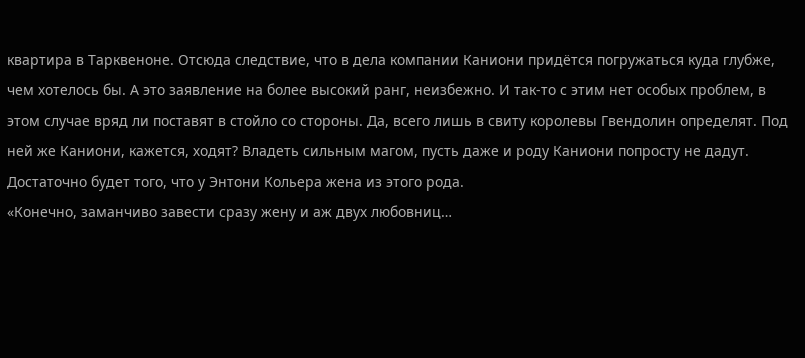квартира в Тарквеноне. Отсюда следствие, что в дела компании Каниони придётся погружаться куда глубже, чем хотелось бы. А это заявление на более высокий ранг, неизбежно. И так-то с этим нет особых проблем, в этом случае вряд ли поставят в стойло со стороны. Да, всего лишь в свиту королевы Гвендолин определят. Под ней же Каниони, кажется, ходят? Владеть сильным магом, пусть даже и роду Каниони попросту не дадут. Достаточно будет того, что у Энтони Кольера жена из этого рода.
«Конечно, заманчиво завести сразу жену и аж двух любовниц…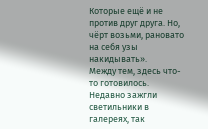Которые ещё и не против друг друга. Но, чёрт возьми, рановато на себя узы накидывать».
Между тем, здесь что-то готовилось. Недавно зажгли светильники в галереях, так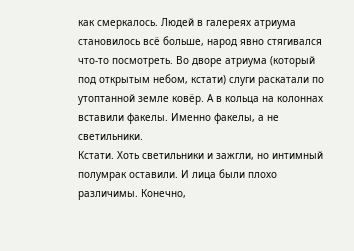как смеркалось. Людей в галереях атриума становилось всё больше, народ явно стягивался что-то посмотреть. Во дворе атриума (который под открытым небом, кстати) слуги раскатали по утоптанной земле ковёр. А в кольца на колоннах вставили факелы. Именно факелы, а не светильники.
Кстати. Хоть светильники и зажгли, но интимный полумрак оставили. И лица были плохо различимы. Конечно,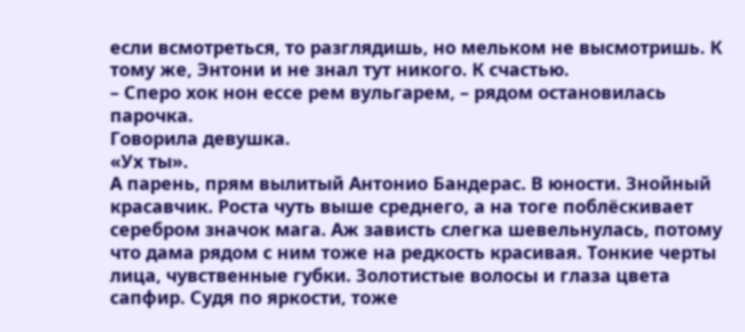если всмотреться, то разглядишь, но мельком не высмотришь. К тому же, Энтони и не знал тут никого. К счастью.
– Сперо хок нон ессе рем вульгарем, – рядом остановилась парочка.
Говорила девушка.
«Ух ты».
А парень, прям вылитый Антонио Бандерас. В юности. Знойный красавчик. Роста чуть выше среднего, а на тоге поблёскивает серебром значок мага. Аж зависть слегка шевельнулась, потому что дама рядом с ним тоже на редкость красивая. Тонкие черты лица, чувственные губки. Золотистые волосы и глаза цвета сапфир. Судя по яркости, тоже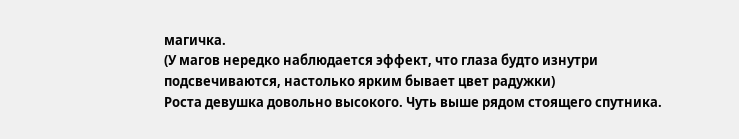магичка.
(У магов нередко наблюдается эффект, что глаза будто изнутри подсвечиваются, настолько ярким бывает цвет радужки)
Роста девушка довольно высокого. Чуть выше рядом стоящего спутника.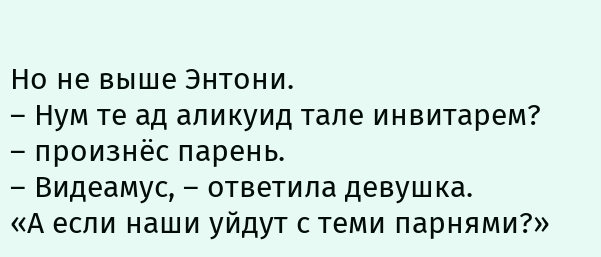Но не выше Энтони.
– Нум те ад аликуид тале инвитарем? – произнёс парень.
– Видеамус, – ответила девушка.
«А если наши уйдут с теми парнями?»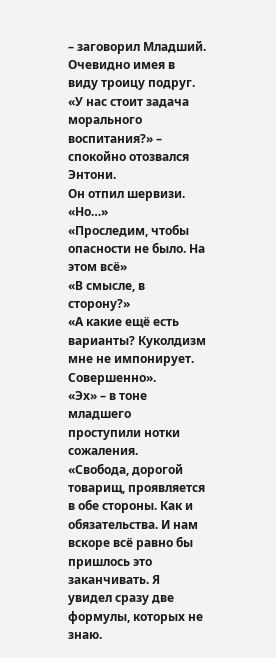– заговорил Младший.
Очевидно имея в виду троицу подруг.
«У нас стоит задача морального воспитания?» – спокойно отозвался Энтони.
Он отпил шервизи.
«Но…»
«Проследим, чтобы опасности не было. На этом всё»
«В смысле, в сторону?»
«А какие ещё есть варианты? Куколдизм мне не импонирует. Совершенно».
«Эх» – в тоне младшего проступили нотки сожаления.
«Свобода, дорогой товарищ, проявляется в обе стороны. Как и обязательства. И нам вскоре всё равно бы пришлось это заканчивать. Я увидел сразу две формулы, которых не знаю.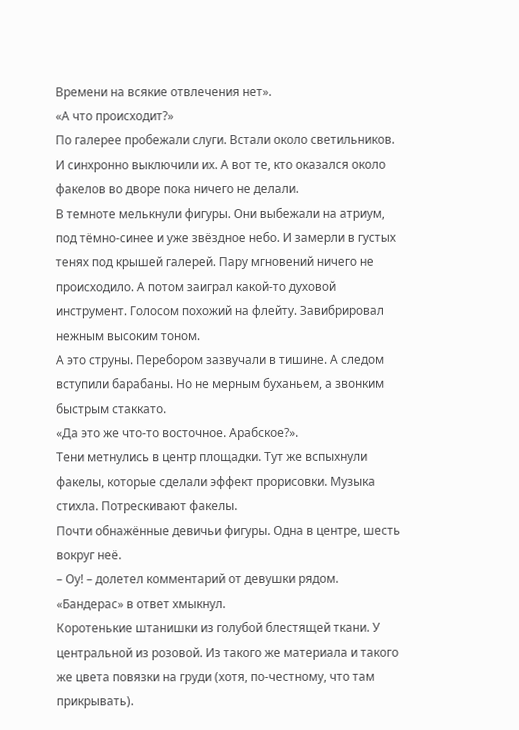Времени на всякие отвлечения нет».
«А что происходит?»
По галерее пробежали слуги. Встали около светильников. И синхронно выключили их. А вот те, кто оказался около факелов во дворе пока ничего не делали.
В темноте мелькнули фигуры. Они выбежали на атриум, под тёмно-синее и уже звёздное небо. И замерли в густых тенях под крышей галерей. Пару мгновений ничего не происходило. А потом заиграл какой-то духовой инструмент. Голосом похожий на флейту. Завибрировал нежным высоким тоном.
А это струны. Перебором зазвучали в тишине. А следом вступили барабаны. Но не мерным буханьем, а звонким быстрым стаккато.
«Да это же что-то восточное. Арабское?».
Тени метнулись в центр площадки. Тут же вспыхнули факелы, которые сделали эффект прорисовки. Музыка стихла. Потрескивают факелы.
Почти обнажённые девичьи фигуры. Одна в центре, шесть вокруг неё.
– Оу! – долетел комментарий от девушки рядом.
«Бандерас» в ответ хмыкнул.
Коротенькие штанишки из голубой блестящей ткани. У центральной из розовой. Из такого же материала и такого же цвета повязки на груди (хотя, по-честному, что там прикрывать).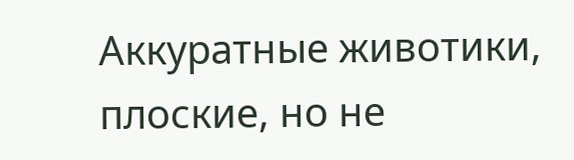Аккуратные животики, плоские, но не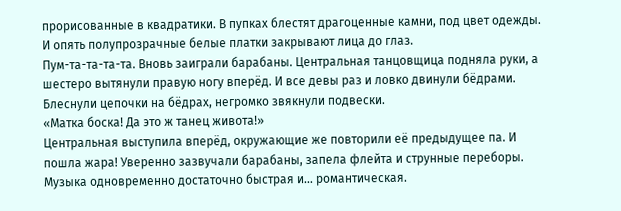прорисованные в квадратики. В пупках блестят драгоценные камни, под цвет одежды. И опять полупрозрачные белые платки закрывают лица до глаз.
Пум-та-та-та-та. Вновь заиграли барабаны. Центральная танцовщица подняла руки, а шестеро вытянули правую ногу вперёд. И все девы раз и ловко двинули бёдрами. Блеснули цепочки на бёдрах, негромко звякнули подвески.
«Матка боска! Да это ж танец живота!»
Центральная выступила вперёд, окружающие же повторили её предыдущее па. И пошла жара! Уверенно зазвучали барабаны, запела флейта и струнные переборы. Музыка одновременно достаточно быстрая и… романтическая.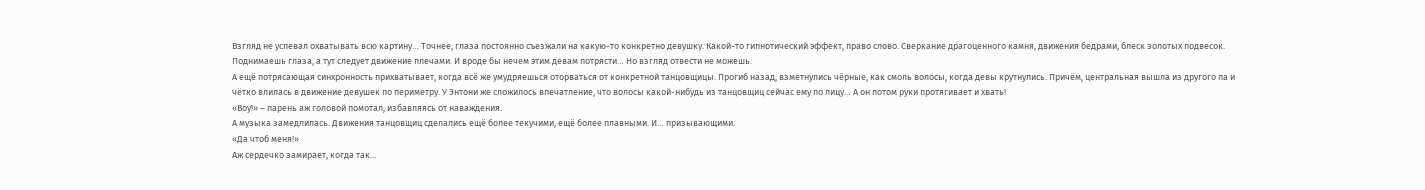Взгляд не успевал охватывать всю картину… Точнее, глаза постоянно съезжали на какую-то конкретно девушку. Какой-то гипнотический эффект, право слово. Сверкание драгоценного камня, движения бедрами, блеск золотых подвесок. Поднимаешь глаза, а тут следует движение плечами. И вроде бы нечем этим девам потрясти… Но взгляд отвести не можешь.
А ещё потрясающая синхронность прихватывает, когда всё же умудряешься оторваться от конкретной танцовщицы. Прогиб назад, взметнулись чёрные, как смоль волосы, когда девы крутнулись. Причём, центральная вышла из другого па и чётко влилась в движение девушек по периметру. У Энтони же сложилось впечатление, что волосы какой-нибудь из танцовщиц сейчас ему по лицу… А он потом руки протягивает и хвать!
«Воу!» – парень аж головой помотал, избавляясь от наваждения.
А музыка замедлилась. Движения танцовщиц сделались ещё более текучими, ещё более плавными. И… призывающими.
«Да чтоб меня!»
Аж сердечко замирает, когда так…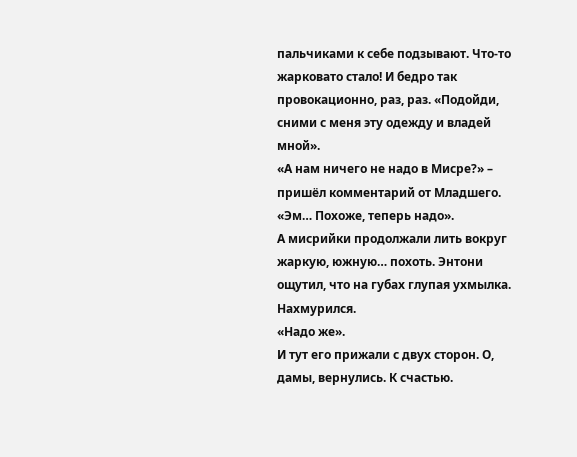пальчиками к себе подзывают. Что-то жарковато стало! И бедро так провокационно, раз, раз. «Подойди, сними с меня эту одежду и владей мной».
«А нам ничего не надо в Мисре?» – пришёл комментарий от Младшего.
«Эм… Похоже, теперь надо».
А мисрийки продолжали лить вокруг жаркую, южную… похоть. Энтони ощутил, что на губах глупая ухмылка. Нахмурился.
«Надо же».
И тут его прижали с двух сторон. О, дамы, вернулись. К счастью.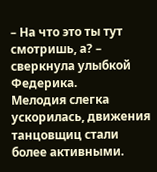– На что это ты тут смотришь, а? – сверкнула улыбкой Федерика.
Мелодия слегка ускорилась, движения танцовщиц стали более активными.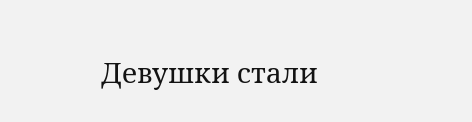Девушки стали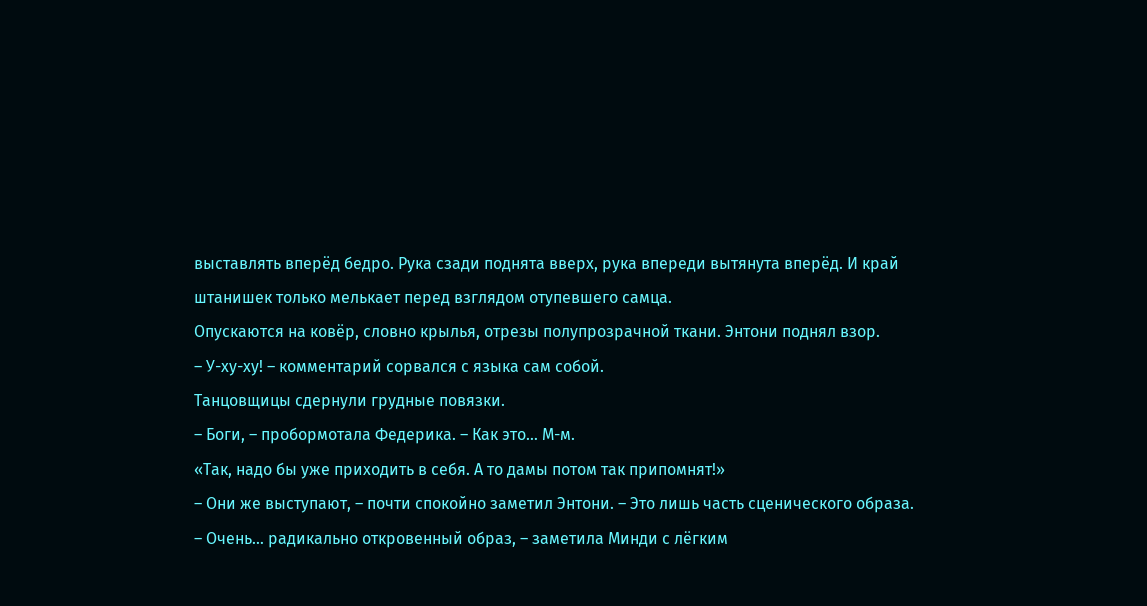выставлять вперёд бедро. Рука сзади поднята вверх, рука впереди вытянута вперёд. И край штанишек только мелькает перед взглядом отупевшего самца.
Опускаются на ковёр, словно крылья, отрезы полупрозрачной ткани. Энтони поднял взор.
– У-ху-ху! – комментарий сорвался с языка сам собой.
Танцовщицы сдернули грудные повязки.
– Боги, – пробормотала Федерика. – Как это… М-м.
«Так, надо бы уже приходить в себя. А то дамы потом так припомнят!»
– Они же выступают, – почти спокойно заметил Энтони. – Это лишь часть сценического образа.
– Очень… радикально откровенный образ, – заметила Минди с лёгким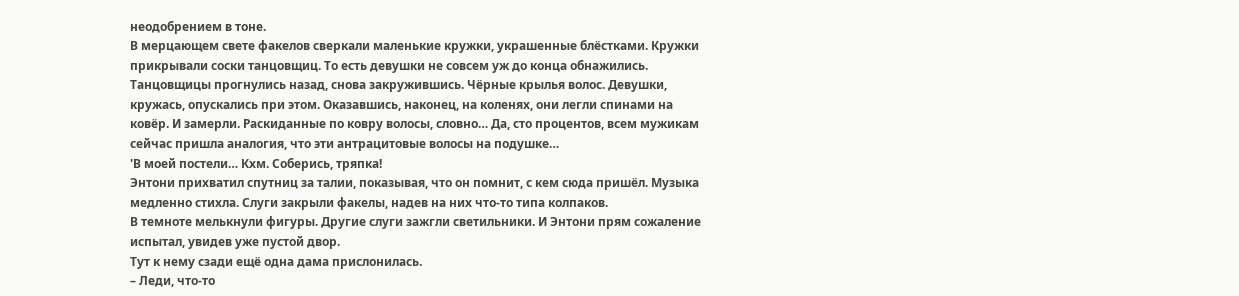неодобрением в тоне.
В мерцающем свете факелов сверкали маленькие кружки, украшенные блёстками. Кружки прикрывали соски танцовщиц. То есть девушки не совсем уж до конца обнажились.
Танцовщицы прогнулись назад, снова закружившись. Чёрные крылья волос. Девушки, кружась, опускались при этом. Оказавшись, наконец, на коленях, они легли спинами на ковёр. И замерли. Раскиданные по ковру волосы, словно… Да, сто процентов, всем мужикам сейчас пришла аналогия, что эти антрацитовые волосы на подушке…
'В моей постели… Кхм. Соберись, тряпка!
Энтони прихватил спутниц за талии, показывая, что он помнит, с кем сюда пришёл. Музыка медленно стихла. Слуги закрыли факелы, надев на них что-то типа колпаков.
В темноте мелькнули фигуры. Другие слуги зажгли светильники. И Энтони прям сожаление испытал, увидев уже пустой двор.
Тут к нему сзади ещё одна дама прислонилась.
– Леди, что-то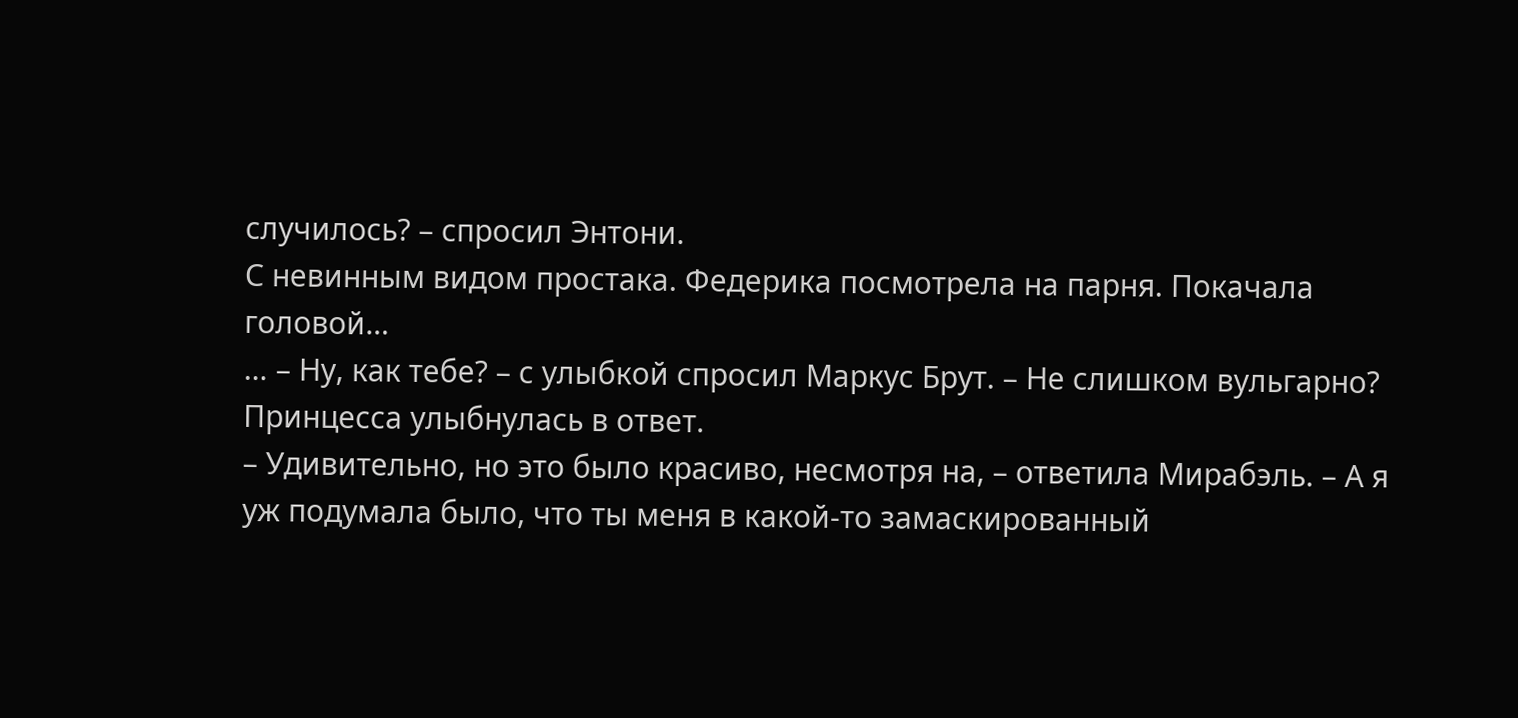случилось? – спросил Энтони.
С невинным видом простака. Федерика посмотрела на парня. Покачала головой…
… – Ну, как тебе? – с улыбкой спросил Маркус Брут. – Не слишком вульгарно?
Принцесса улыбнулась в ответ.
– Удивительно, но это было красиво, несмотря на, – ответила Мирабэль. – А я уж подумала было, что ты меня в какой-то замаскированный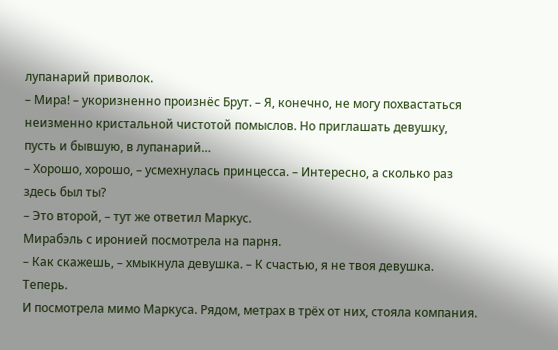лупанарий приволок.
– Мира! – укоризненно произнёс Брут. – Я, конечно, не могу похвастаться неизменно кристальной чистотой помыслов. Но приглашать девушку, пусть и бывшую, в лупанарий…
– Хорошо, хорошо, – усмехнулась принцесса. – Интересно, а сколько раз здесь был ты?
– Это второй, – тут же ответил Маркус.
Мирабэль с иронией посмотрела на парня.
– Как скажешь, – хмыкнула девушка. – К счастью, я не твоя девушка. Теперь.
И посмотрела мимо Маркуса. Рядом, метрах в трёх от них, стояла компания.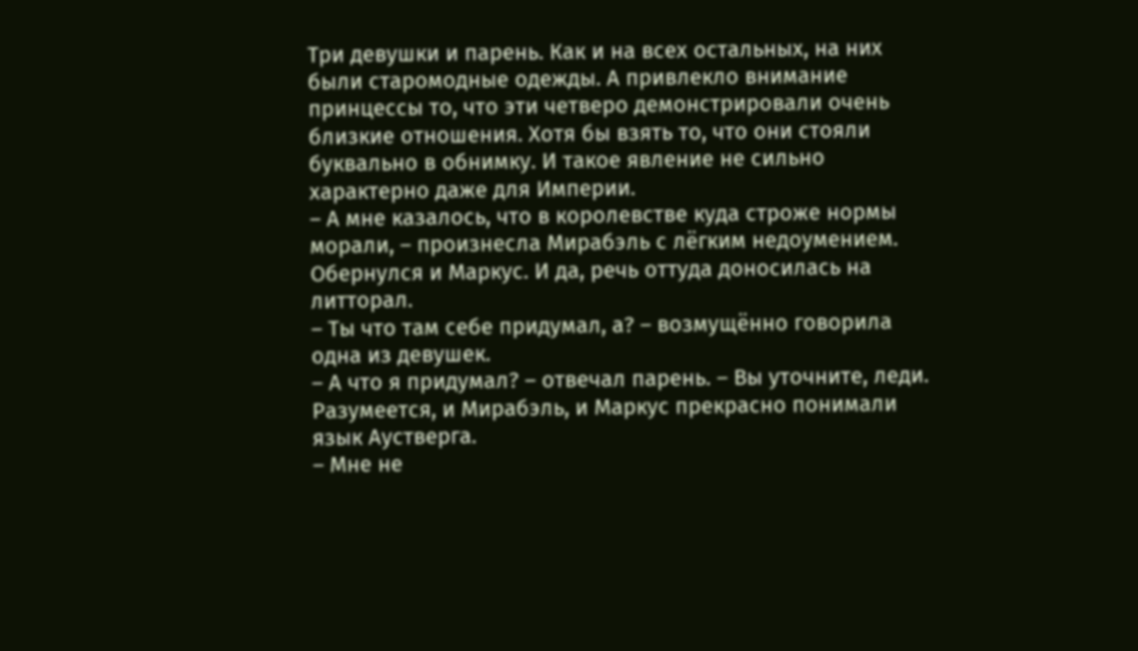Три девушки и парень. Как и на всех остальных, на них были старомодные одежды. А привлекло внимание принцессы то, что эти четверо демонстрировали очень близкие отношения. Хотя бы взять то, что они стояли буквально в обнимку. И такое явление не сильно характерно даже для Империи.
– А мне казалось, что в королевстве куда строже нормы морали, – произнесла Мирабэль с лёгким недоумением.
Обернулся и Маркус. И да, речь оттуда доносилась на литторал.
– Ты что там себе придумал, а? – возмущённо говорила одна из девушек.
– А что я придумал? – отвечал парень. – Вы уточните, леди.
Разумеется, и Мирабэль, и Маркус прекрасно понимали язык Аустверга.
– Мне не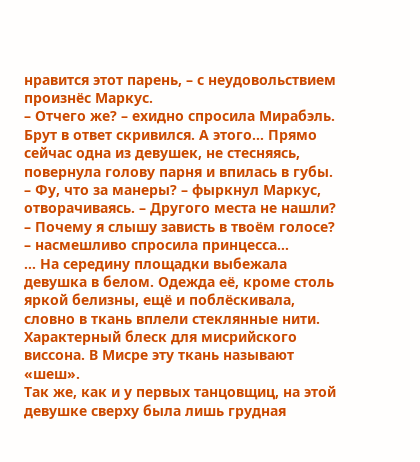нравится этот парень, – с неудовольствием произнёс Маркус.
– Отчего же? – ехидно спросила Мирабэль.
Брут в ответ скривился. А этого… Прямо сейчас одна из девушек, не стесняясь, повернула голову парня и впилась в губы.
– Фу, что за манеры? – фыркнул Маркус, отворачиваясь. – Другого места не нашли?
– Почему я слышу зависть в твоём голосе? – насмешливо спросила принцесса…
… На середину площадки выбежала девушка в белом. Одежда её, кроме столь яркой белизны, ещё и поблёскивала, словно в ткань вплели стеклянные нити. Характерный блеск для мисрийского виссона. В Мисре эту ткань называют «шеш».
Так же, как и у первых танцовщиц, на этой девушке сверху была лишь грудная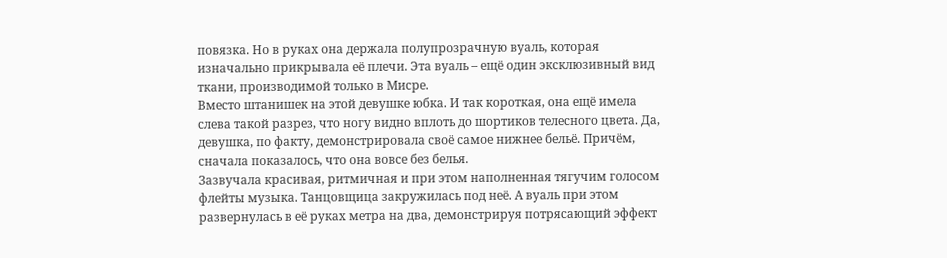повязка. Но в руках она держала полупрозрачную вуаль, которая изначально прикрывала её плечи. Эта вуаль – ещё один эксклюзивный вид ткани, производимой только в Мисре.
Вместо штанишек на этой девушке юбка. И так короткая, она ещё имела слева такой разрез, что ногу видно вплоть до шортиков телесного цвета. Да, девушка, по факту, демонстрировала своё самое нижнее бельё. Причём, сначала показалось, что она вовсе без белья.
Зазвучала красивая, ритмичная и при этом наполненная тягучим голосом флейты музыка. Танцовщица закружилась под неё. А вуаль при этом развернулась в её руках метра на два, демонстрируя потрясающий эффект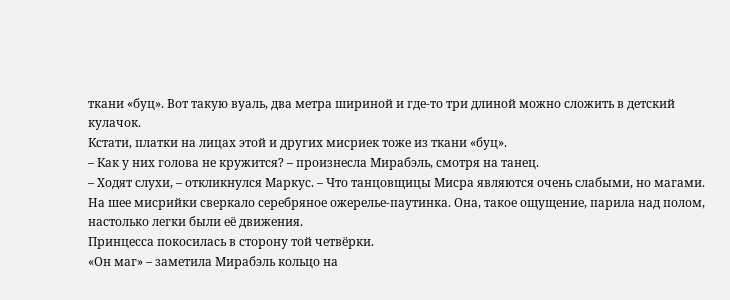ткани «буц». Вот такую вуаль, два метра шириной и где-то три длиной можно сложить в детский кулачок.
Кстати, платки на лицах этой и других мисриек тоже из ткани «буц».
– Как у них голова не кружится? – произнесла Мирабэль, смотря на танец.
– Ходят слухи, – откликнулся Маркус. – Что танцовщицы Мисра являются очень слабыми, но магами.
На шее мисрийки сверкало серебряное ожерелье-паутинка. Она, такое ощущение, парила над полом, настолько легки были её движения.
Принцесса покосилась в сторону той четвёрки.
«Он маг» – заметила Мирабэль кольцо на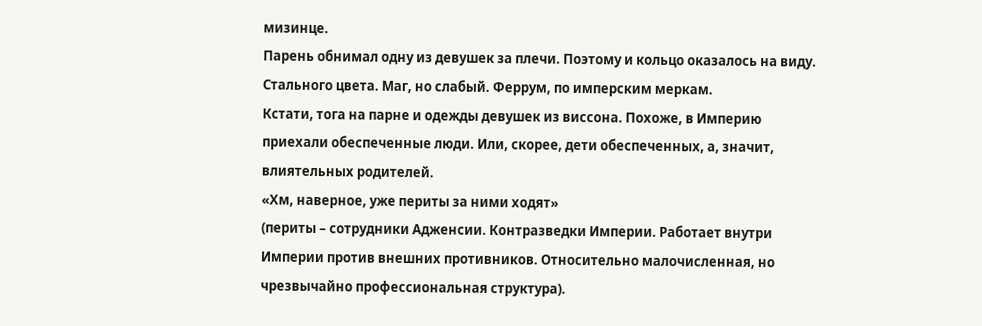мизинце.
Парень обнимал одну из девушек за плечи. Поэтому и кольцо оказалось на виду. Стального цвета. Маг, но слабый. Феррум, по имперским меркам.
Кстати, тога на парне и одежды девушек из виссона. Похоже, в Империю приехали обеспеченные люди. Или, скорее, дети обеспеченных, а, значит, влиятельных родителей.
«Хм, наверное, уже периты за ними ходят»
(периты – сотрудники Адженсии. Контразведки Империи. Работает внутри Империи против внешних противников. Относительно малочисленная, но чрезвычайно профессиональная структура).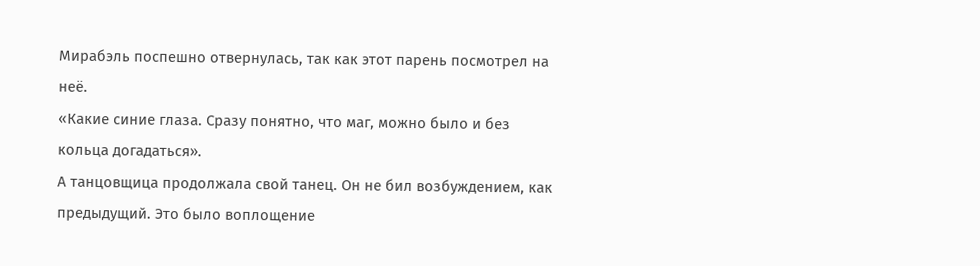Мирабэль поспешно отвернулась, так как этот парень посмотрел на неё.
«Какие синие глаза. Сразу понятно, что маг, можно было и без кольца догадаться».
А танцовщица продолжала свой танец. Он не бил возбуждением, как предыдущий. Это было воплощение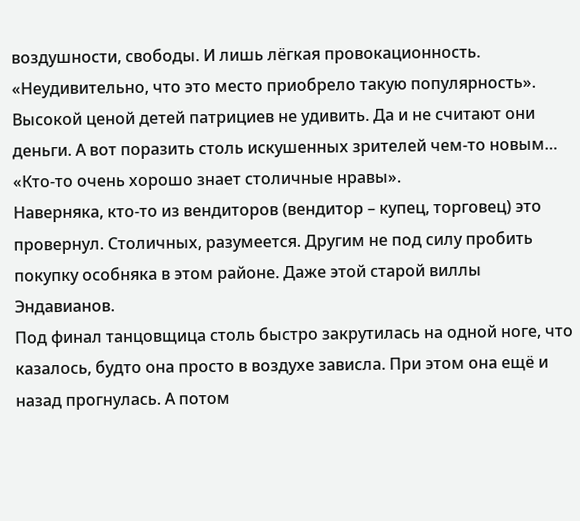воздушности, свободы. И лишь лёгкая провокационность.
«Неудивительно, что это место приобрело такую популярность».
Высокой ценой детей патрициев не удивить. Да и не считают они деньги. А вот поразить столь искушенных зрителей чем-то новым…
«Кто-то очень хорошо знает столичные нравы».
Наверняка, кто-то из вендиторов (вендитор – купец, торговец) это провернул. Столичных, разумеется. Другим не под силу пробить покупку особняка в этом районе. Даже этой старой виллы Эндавианов.
Под финал танцовщица столь быстро закрутилась на одной ноге, что казалось, будто она просто в воздухе зависла. При этом она ещё и назад прогнулась. А потом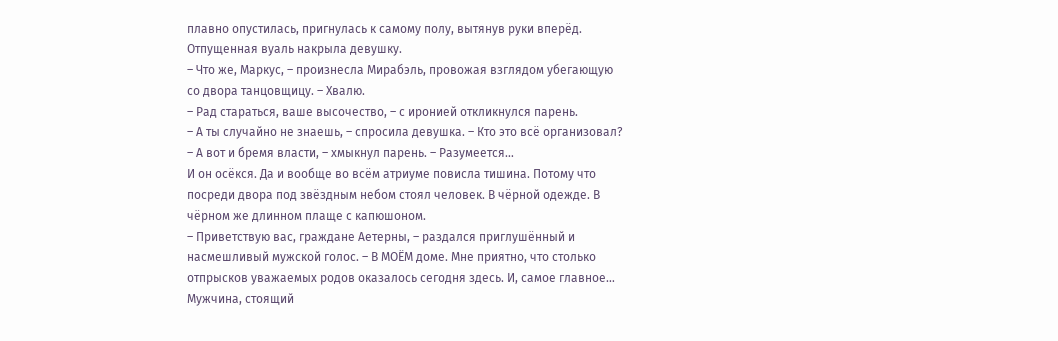плавно опустилась, пригнулась к самому полу, вытянув руки вперёд. Отпущенная вуаль накрыла девушку.
– Что же, Маркус, – произнесла Мирабэль, провожая взглядом убегающую со двора танцовщицу. – Хвалю.
– Рад стараться, ваше высочество, – с иронией откликнулся парень.
– А ты случайно не знаешь, – спросила девушка. – Кто это всё организовал?
– А вот и бремя власти, – хмыкнул парень. – Разумеется…
И он осёкся. Да и вообще во всём атриуме повисла тишина. Потому что посреди двора под звёздным небом стоял человек. В чёрной одежде. В чёрном же длинном плаще с капюшоном.
– Приветствую вас, граждане Аетерны, – раздался приглушённый и насмешливый мужской голос. – В МОЁМ доме. Мне приятно, что столько отпрысков уважаемых родов оказалось сегодня здесь. И, самое главное…
Мужчина, стоящий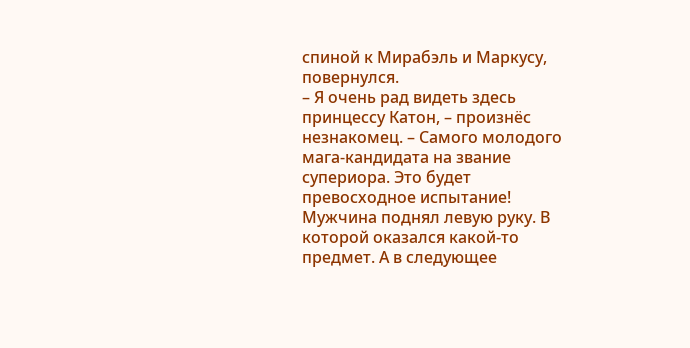спиной к Мирабэль и Маркусу, повернулся.
– Я очень рад видеть здесь принцессу Катон, – произнёс незнакомец. – Самого молодого мага-кандидата на звание супериора. Это будет превосходное испытание!
Мужчина поднял левую руку. В которой оказался какой-то предмет. А в следующее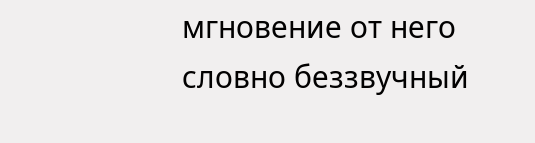мгновение от него словно беззвучный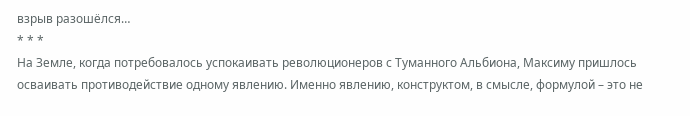взрыв разошёлся…
* * *
На Земле, когда потребовалось успокаивать революционеров с Туманного Альбиона, Максиму пришлось осваивать противодействие одному явлению. Именно явлению, конструктом, в смысле, формулой – это не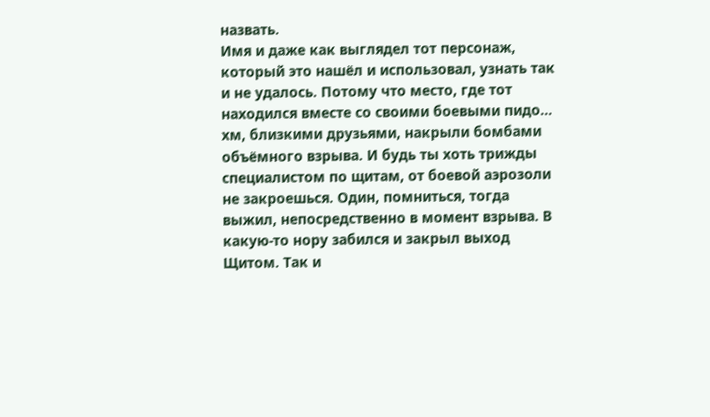назвать.
Имя и даже как выглядел тот персонаж, который это нашёл и использовал, узнать так и не удалось. Потому что место, где тот находился вместе со своими боевыми пидо… хм, близкими друзьями, накрыли бомбами объёмного взрыва. И будь ты хоть трижды специалистом по щитам, от боевой аэрозоли не закроешься. Один, помниться, тогда выжил, непосредственно в момент взрыва. В какую-то нору забился и закрыл выход Щитом. Так и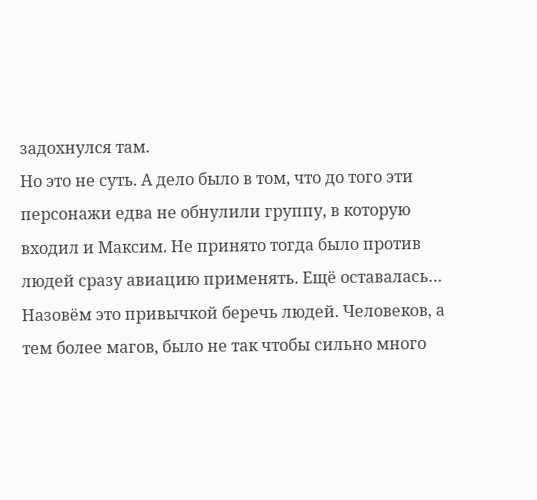задохнулся там.
Но это не суть. А дело было в том, что до того эти персонажи едва не обнулили группу, в которую входил и Максим. Не принято тогда было против людей сразу авиацию применять. Ещё оставалась… Назовём это привычкой беречь людей. Человеков, а тем более магов, было не так чтобы сильно много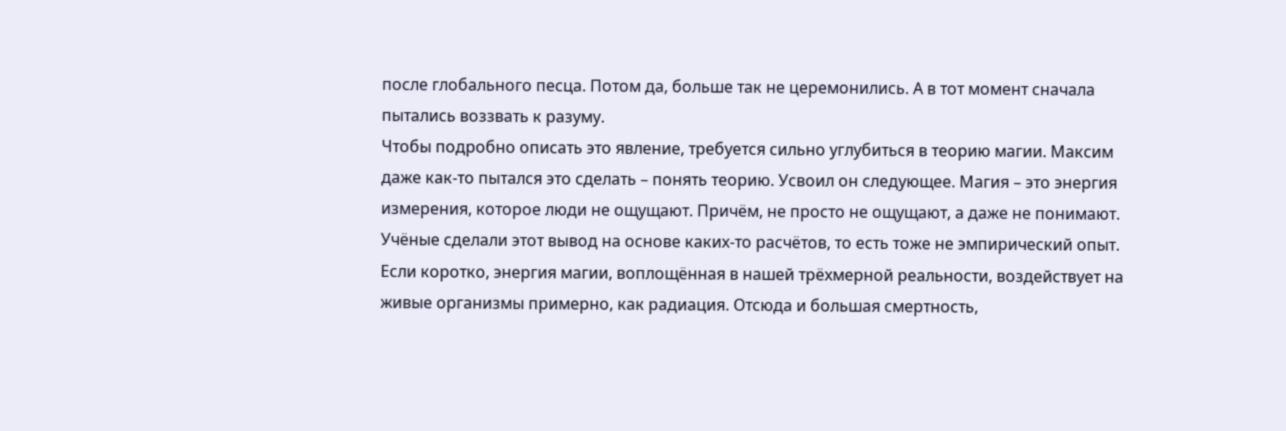после глобального песца. Потом да, больше так не церемонились. А в тот момент сначала пытались воззвать к разуму.
Чтобы подробно описать это явление, требуется сильно углубиться в теорию магии. Максим даже как-то пытался это сделать – понять теорию. Усвоил он следующее. Магия – это энергия измерения, которое люди не ощущают. Причём, не просто не ощущают, а даже не понимают. Учёные сделали этот вывод на основе каких-то расчётов, то есть тоже не эмпирический опыт.
Если коротко, энергия магии, воплощённая в нашей трёхмерной реальности, воздействует на живые организмы примерно, как радиация. Отсюда и большая смертность,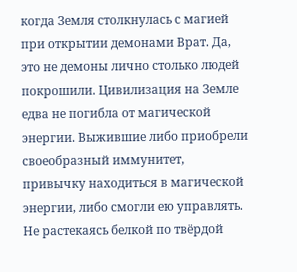когда Земля столкнулась с магией при открытии демонами Врат. Да, это не демоны лично столько людей покрошили. Цивилизация на Земле едва не погибла от магической энергии. Выжившие либо приобрели своеобразный иммунитет, привычку находиться в магической энергии, либо смогли ею управлять.
Не растекаясь белкой по твёрдой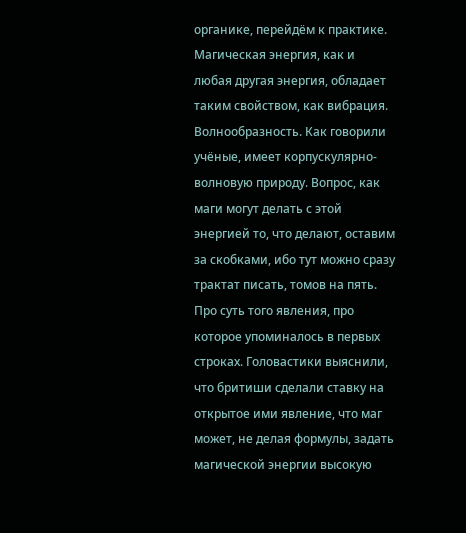органике, перейдём к практике. Магическая энергия, как и любая другая энергия, обладает таким свойством, как вибрация. Волнообразность. Как говорили учёные, имеет корпускулярно-волновую природу. Вопрос, как маги могут делать с этой энергией то, что делают, оставим за скобками, ибо тут можно сразу трактат писать, томов на пять.
Про суть того явления, про которое упоминалось в первых строках. Головастики выяснили, что бритиши сделали ставку на открытое ими явление, что маг может, не делая формулы, задать магической энергии высокую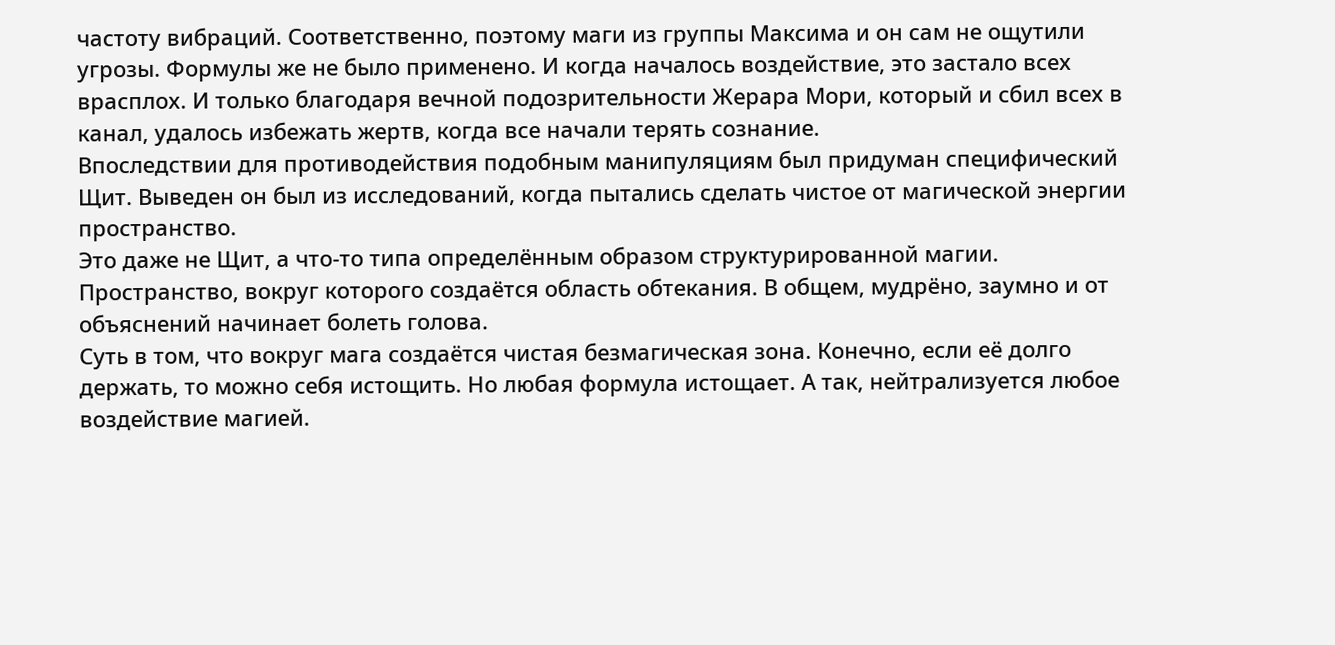частоту вибраций. Соответственно, поэтому маги из группы Максима и он сам не ощутили угрозы. Формулы же не было применено. И когда началось воздействие, это застало всех врасплох. И только благодаря вечной подозрительности Жерара Мори, который и сбил всех в канал, удалось избежать жертв, когда все начали терять сознание.
Впоследствии для противодействия подобным манипуляциям был придуман специфический Щит. Выведен он был из исследований, когда пытались сделать чистое от магической энергии пространство.
Это даже не Щит, а что-то типа определённым образом структурированной магии. Пространство, вокруг которого создаётся область обтекания. В общем, мудрёно, заумно и от объяснений начинает болеть голова.
Суть в том, что вокруг мага создаётся чистая безмагическая зона. Конечно, если её долго держать, то можно себя истощить. Но любая формула истощает. А так, нейтрализуется любое воздействие магией.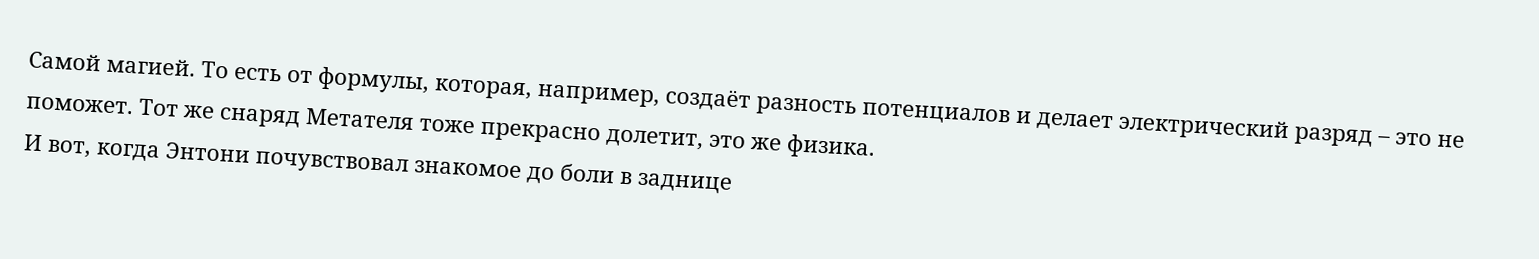Самой магией. То есть от формулы, которая, например, создаёт разность потенциалов и делает электрический разряд – это не поможет. Тот же снаряд Метателя тоже прекрасно долетит, это же физика.
И вот, когда Энтони почувствовал знакомое до боли в заднице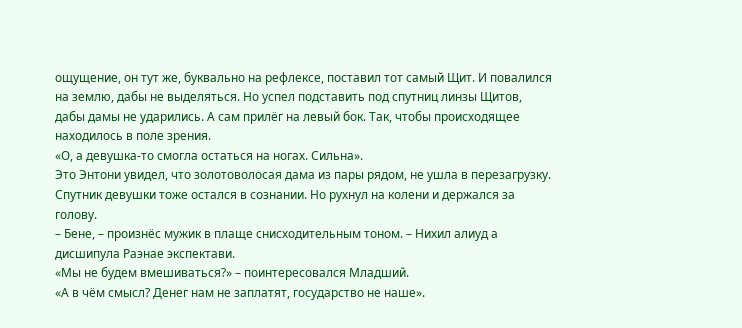ощущение, он тут же, буквально на рефлексе, поставил тот самый Щит. И повалился на землю, дабы не выделяться. Но успел подставить под спутниц линзы Щитов, дабы дамы не ударились. А сам прилёг на левый бок. Так, чтобы происходящее находилось в поле зрения.
«О, а девушка-то смогла остаться на ногах. Сильна».
Это Энтони увидел, что золотоволосая дама из пары рядом, не ушла в перезагрузку.
Спутник девушки тоже остался в сознании. Но рухнул на колени и держался за голову.
– Бене, – произнёс мужик в плаще снисходительным тоном. – Нихил алиуд а дисшипула Раэнае экспектави.
«Мы не будем вмешиваться?» – поинтересовался Младший.
«А в чём смысл? Денег нам не заплатят, государство не наше».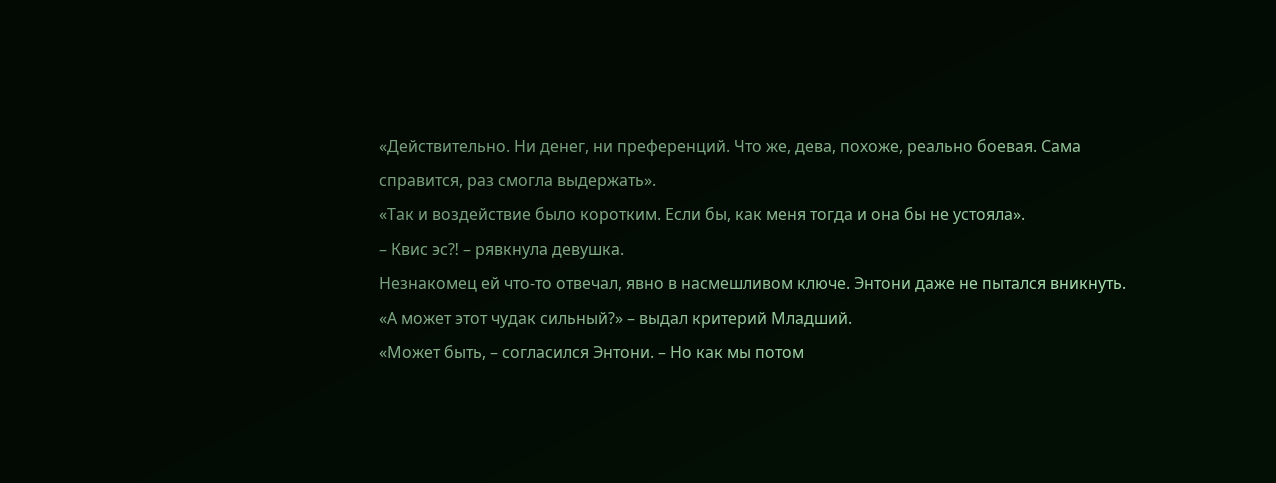«Действительно. Ни денег, ни преференций. Что же, дева, похоже, реально боевая. Сама справится, раз смогла выдержать».
«Так и воздействие было коротким. Если бы, как меня тогда и она бы не устояла».
– Квис эс⁈ – рявкнула девушка.
Незнакомец ей что-то отвечал, явно в насмешливом ключе. Энтони даже не пытался вникнуть.
«А может этот чудак сильный?» – выдал критерий Младший.
«Может быть, – согласился Энтони. – Но как мы потом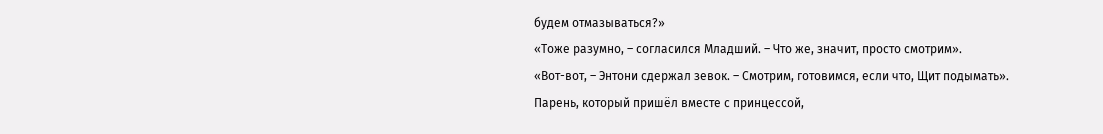будем отмазываться?»
«Тоже разумно, – согласился Младший. – Что же, значит, просто смотрим».
«Вот-вот, – Энтони сдержал зевок. – Смотрим, готовимся, если что, Щит подымать».
Парень, который пришёл вместе с принцессой,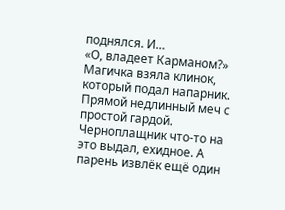поднялся. И…
«О, владеет Карманом?»
Магичка взяла клинок, который подал напарник. Прямой недлинный меч с простой гардой. Черноплащник что-то на это выдал, ехидное. А парень извлёк ещё один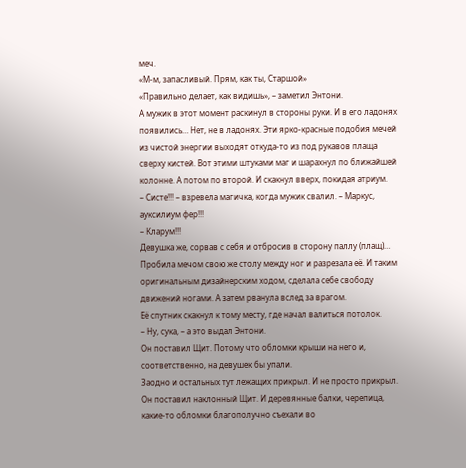меч.
«М-м, запасливый. Прям, как ты, Старшой»
«Правильно делает, как видишь», – заметил Энтони.
А мужик в этот момент раскинул в стороны руки. И в его ладонях появились… Нет, не в ладонях. Эти ярко-красные подобия мечей из чистой энергии выходят откуда-то из под рукавов плаща сверху кистей. Вот этими штуками маг и шарахнул по ближайшей колонне. А потом по второй. И скакнул вверх, покидая атриум.
– Систе!!! – взревела магичка, когда мужик свалил. – Маркус, ауксилиум фер!!!
– Кларум!!!
Девушка же, сорвав с себя и отбросив в сторону паллу (плащ)… Пробила мечом свою же столу между ног и разрезала её. И таким оригинальным дизайнерским ходом, сделала себе свободу движений ногами. А затем рванула вслед за врагом.
Её спутник скакнул к тому месту, где начал валиться потолок.
– Ну, сука, – а это выдал Энтони.
Он поставил Щит. Потому что обломки крыши на него и, соответственно, на девушек бы упали.
Заодно и остальных тут лежащих прикрыл. И не просто прикрыл. Он поставил наклонный Щит. И деревянные балки, черепица, какие-то обломки благополучно съехали во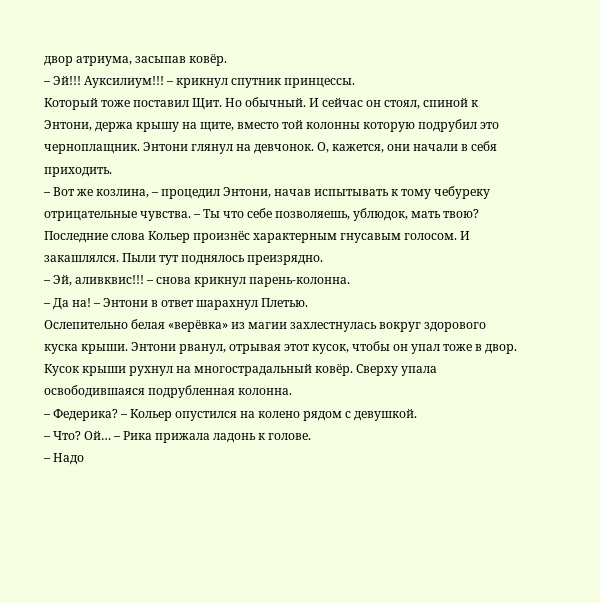двор атриума, засыпав ковёр.
– Эй!!! Ауксилиум!!! – крикнул спутник принцессы.
Который тоже поставил Щит. Но обычный. И сейчас он стоял, спиной к Энтони, держа крышу на щите, вместо той колонны которую подрубил это черноплащник. Энтони глянул на девчонок. О, кажется, они начали в себя приходить.
– Вот же козлина, – процедил Энтони, начав испытывать к тому чебуреку отрицательные чувства. – Ты что себе позволяешь, ублюдок, мать твою?
Последние слова Кольер произнёс характерным гнусавым голосом. И закашлялся. Пыли тут поднялось преизрядно.
– Эй, аливквис!!! – снова крикнул парень-колонна.
– Да на! – Энтони в ответ шарахнул Плетью.
Ослепительно белая «верёвка» из магии захлестнулась вокруг здорового куска крыши. Энтони рванул, отрывая этот кусок, чтобы он упал тоже в двор. Кусок крыши рухнул на многострадальный ковёр. Сверху упала освободившаяся подрубленная колонна.
– Федерика? – Кольер опустился на колено рядом с девушкой.
– Что? Ой… – Рика прижала ладонь к голове.
– Надо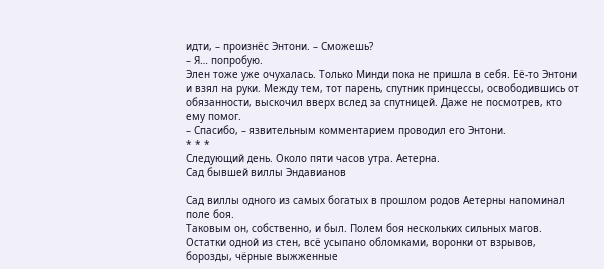идти, – произнёс Энтони. – Сможешь?
– Я… попробую.
Элен тоже уже очухалась. Только Минди пока не пришла в себя. Её-то Энтони и взял на руки. Между тем, тот парень, спутник принцессы, освободившись от обязанности, выскочил вверх вслед за спутницей. Даже не посмотрев, кто ему помог.
– Спасибо, – язвительным комментарием проводил его Энтони.
* * *
Следующий день. Около пяти часов утра. Аетерна.
Сад бывшей виллы Эндавианов

Сад виллы одного из самых богатых в прошлом родов Аетерны напоминал поле боя.
Таковым он, собственно, и был. Полем боя нескольких сильных магов. Остатки одной из стен, всё усыпано обломками, воронки от взрывов, борозды, чёрные выжженные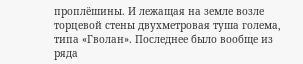проплёшины. И лежащая на земле возле торцевой стены двухметровая туша голема, типа «Гволан». Последнее было вообще из ряда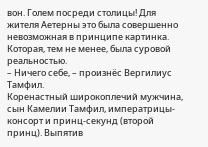вон. Голем посреди столицы! Для жителя Аетерны это была совершенно невозможная в принципе картинка. Которая, тем не менее, была суровой реальностью.
– Ничего себе, – произнёс Вергилиус Тамфил.
Коренастный широкоплечий мужчина, сын Камелии Тамфил, императрицы-консорт и принц-секунд (второй принц). Выпятив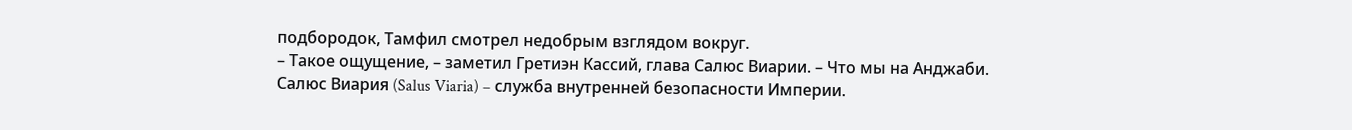подбородок, Тамфил смотрел недобрым взглядом вокруг.
– Такое ощущение, – заметил Гретиэн Кассий, глава Салюс Виарии. – Что мы на Анджаби.
Салюс Виария (Salus Viaria) – служба внутренней безопасности Империи.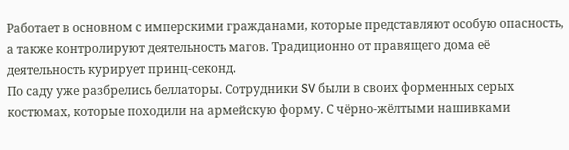Работает в основном с имперскими гражданами, которые представляют особую опасность, а также контролируют деятельность магов. Традиционно от правящего дома её деятельность курирует принц-секонд.
По саду уже разбрелись беллаторы. Сотрудники SV были в своих форменных серых костюмах, которые походили на армейскую форму. С чёрно-жёлтыми нашивками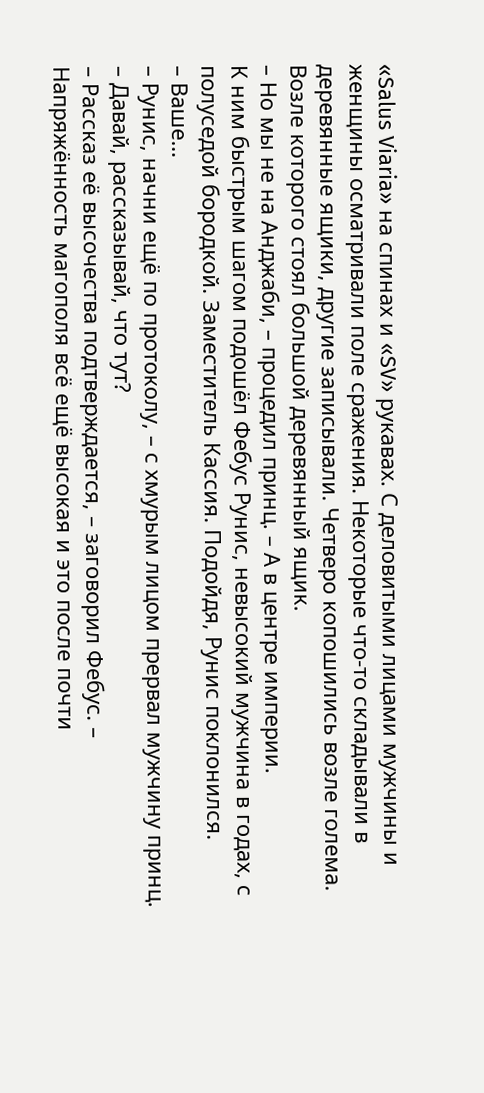«Salus Viaria» на спинах и «SV» рукавах. С деловитыми лицами мужчины и женщины осматривали поле сражения. Некоторые что-то складывали в деревянные ящики, другие записывали. Четверо копошились возле голема. Возле которого стоял большой деревянный ящик.
– Но мы не на Анджаби, – процедил принц. – А в центре империи.
К ним быстрым шагом подошёл Фебус Рунис, невысокий мужчина в годах, с полуседой бородкой. Заместитель Кассия. Подойдя, Рунис поклонился.
– Ваше…
– Рунис, начни ещё по протоколу, – с хмурым лицом прервал мужчину принц. – Давай, рассказывай, что тут?
– Рассказ её высочества подтверждается, – заговорил Фебус. – Напряжённость магополя всё ещё высокая и это после почти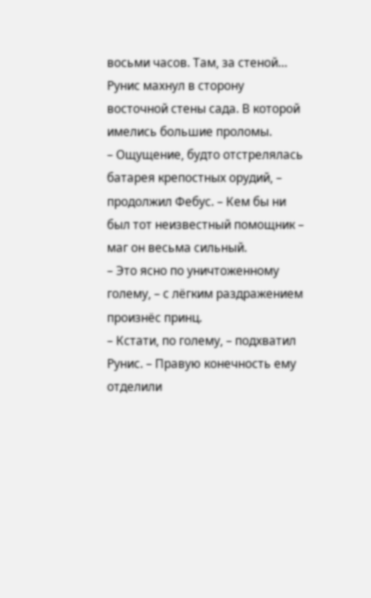восьми часов. Там, за стеной…
Рунис махнул в сторону восточной стены сада. В которой имелись большие проломы.
– Ощущение, будто отстрелялась батарея крепостных орудий, – продолжил Фебус. – Кем бы ни был тот неизвестный помощник – маг он весьма сильный.
– Это ясно по уничтоженному голему, – с лёгким раздражением произнёс принц.
– Кстати, по голему, – подхватил Рунис. – Правую конечность ему отделили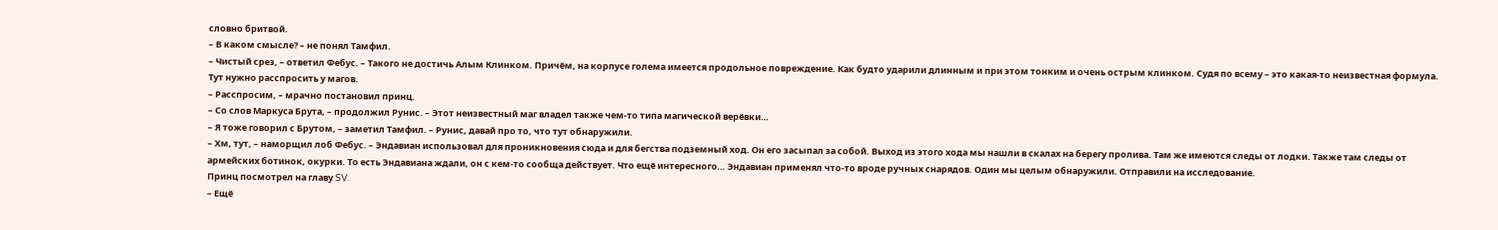словно бритвой.
– В каком смысле? – не понял Тамфил.
– Чистый срез, – ответил Фебус. – Такого не достичь Алым Клинком. Причём, на корпусе голема имеется продольное повреждение. Как будто ударили длинным и при этом тонким и очень острым клинком. Судя по всему – это какая-то неизвестная формула. Тут нужно расспросить у магов.
– Расспросим, – мрачно постановил принц.
– Со слов Маркуса Брута, – продолжил Рунис. – Этот неизвестный маг владел также чем-то типа магической верёвки…
– Я тоже говорил с Брутом, – заметил Тамфил. – Рунис, давай про то, что тут обнаружили.
– Хм, тут, – наморщил лоб Фебус. – Эндавиан использовал для проникновения сюда и для бегства подземный ход. Он его засыпал за собой. Выход из этого хода мы нашли в скалах на берегу пролива. Там же имеются следы от лодки. Также там следы от армейских ботинок, окурки. То есть Эндавиана ждали, он с кем-то сообща действует. Что ещё интересного… Эндавиан применял что-то вроде ручных снарядов. Один мы целым обнаружили. Отправили на исследование.
Принц посмотрел на главу SV.
– Ещё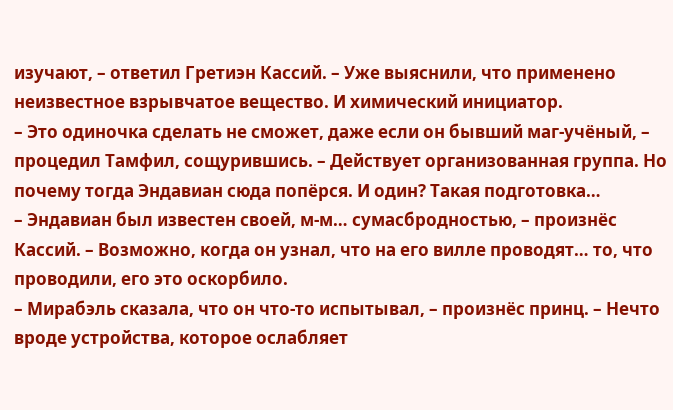изучают, – ответил Гретиэн Кассий. – Уже выяснили, что применено неизвестное взрывчатое вещество. И химический инициатор.
– Это одиночка сделать не сможет, даже если он бывший маг-учёный, – процедил Тамфил, сощурившись. – Действует организованная группа. Но почему тогда Эндавиан сюда попёрся. И один? Такая подготовка…
– Эндавиан был известен своей, м-м… сумасбродностью, – произнёс Кассий. – Возможно, когда он узнал, что на его вилле проводят… то, что проводили, его это оскорбило.
– Мирабэль сказала, что он что-то испытывал, – произнёс принц. – Нечто вроде устройства, которое ослабляет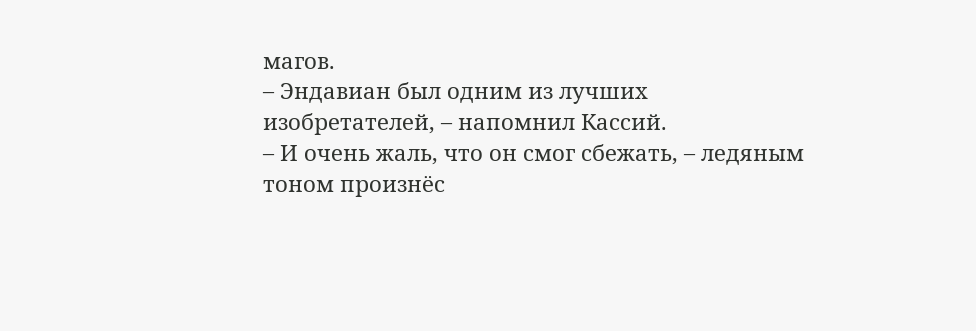магов.
– Эндавиан был одним из лучших изобретателей, – напомнил Кассий.
– И очень жаль, что он смог сбежать, – ледяным тоном произнёс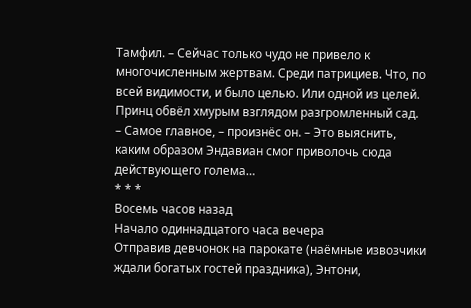Тамфил. – Сейчас только чудо не привело к многочисленным жертвам. Среди патрициев. Что, по всей видимости, и было целью. Или одной из целей.
Принц обвёл хмурым взглядом разгромленный сад.
– Самое главное, – произнёс он. – Это выяснить, каким образом Эндавиан смог приволочь сюда действующего голема…
* * *
Восемь часов назад
Начало одиннадцатого часа вечера
Отправив девчонок на парокате (наёмные извозчики ждали богатых гостей праздника), Энтони,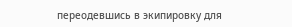переодевшись в экипировку для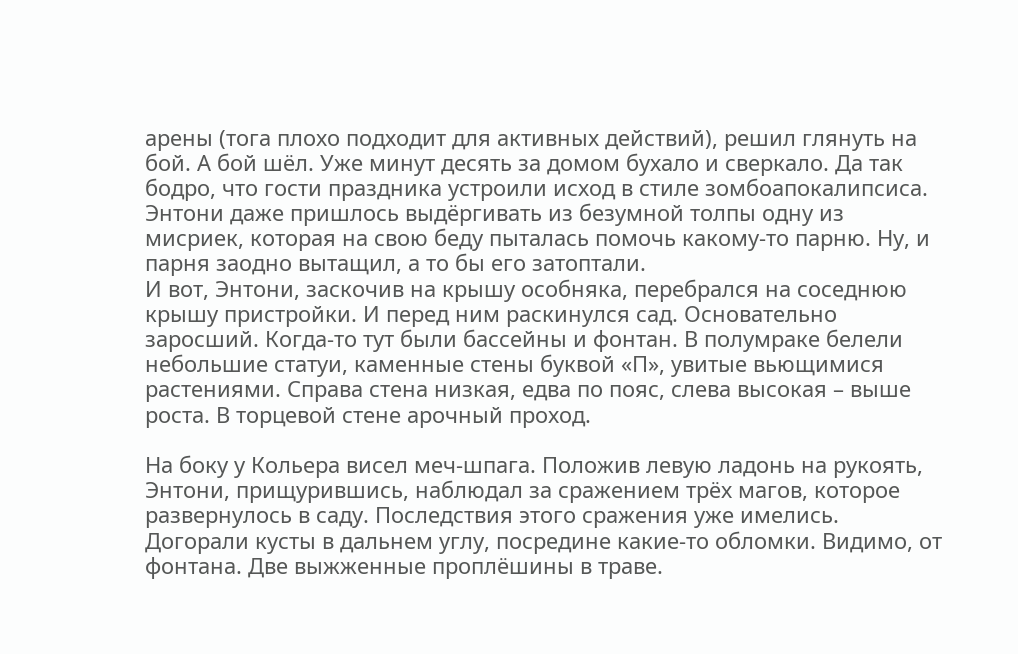арены (тога плохо подходит для активных действий), решил глянуть на бой. А бой шёл. Уже минут десять за домом бухало и сверкало. Да так бодро, что гости праздника устроили исход в стиле зомбоапокалипсиса. Энтони даже пришлось выдёргивать из безумной толпы одну из мисриек, которая на свою беду пыталась помочь какому-то парню. Ну, и парня заодно вытащил, а то бы его затоптали.
И вот, Энтони, заскочив на крышу особняка, перебрался на соседнюю крышу пристройки. И перед ним раскинулся сад. Основательно заросший. Когда-то тут были бассейны и фонтан. В полумраке белели небольшие статуи, каменные стены буквой «П», увитые вьющимися растениями. Справа стена низкая, едва по пояс, слева высокая – выше роста. В торцевой стене арочный проход.

На боку у Кольера висел меч-шпага. Положив левую ладонь на рукоять, Энтони, прищурившись, наблюдал за сражением трёх магов, которое развернулось в саду. Последствия этого сражения уже имелись. Догорали кусты в дальнем углу, посредине какие-то обломки. Видимо, от фонтана. Две выжженные проплёшины в траве.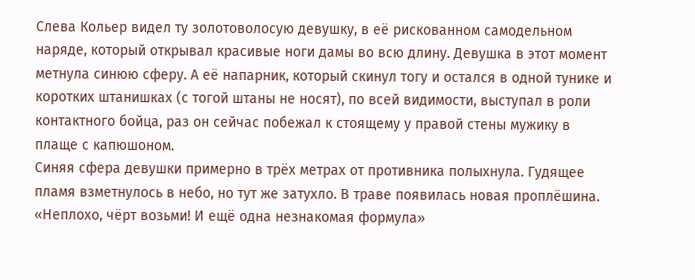Слева Кольер видел ту золотоволосую девушку, в её рискованном самодельном наряде, который открывал красивые ноги дамы во всю длину. Девушка в этот момент метнула синюю сферу. А её напарник, который скинул тогу и остался в одной тунике и коротких штанишках (с тогой штаны не носят), по всей видимости, выступал в роли контактного бойца, раз он сейчас побежал к стоящему у правой стены мужику в плаще с капюшоном.
Синяя сфера девушки примерно в трёх метрах от противника полыхнула. Гудящее пламя взметнулось в небо, но тут же затухло. В траве появилась новая проплёшина.
«Неплохо, чёрт возьми! И ещё одна незнакомая формула»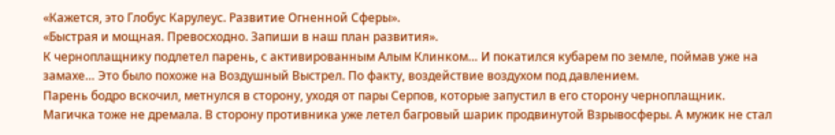«Кажется, это Глобус Карулеус. Развитие Огненной Сферы».
«Быстрая и мощная. Превосходно. Запиши в наш план развития».
К черноплащнику подлетел парень, с активированным Алым Клинком… И покатился кубарем по земле, поймав уже на замахе… Это было похоже на Воздушный Выстрел. По факту, воздействие воздухом под давлением.
Парень бодро вскочил, метнулся в сторону, уходя от пары Серпов, которые запустил в его сторону черноплащник.
Магичка тоже не дремала. В сторону противника уже летел багровый шарик продвинутой Взрывосферы. А мужик не стал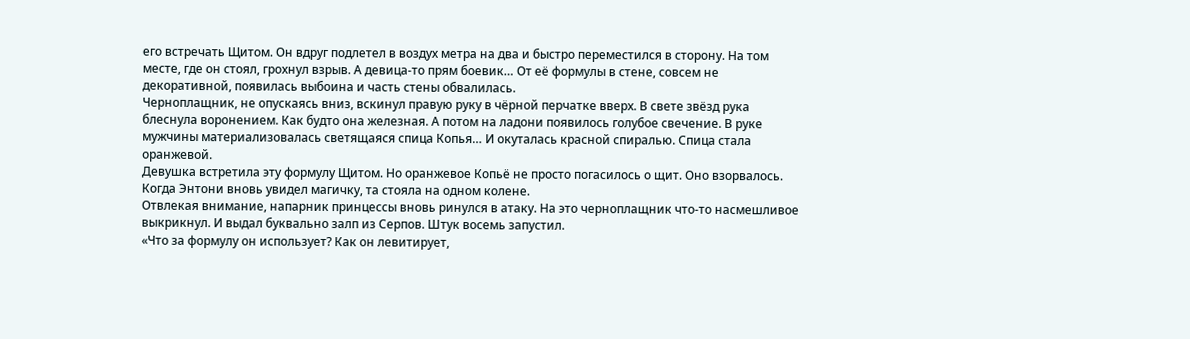его встречать Щитом. Он вдруг подлетел в воздух метра на два и быстро переместился в сторону. На том месте, где он стоял, грохнул взрыв. А девица-то прям боевик… От её формулы в стене, совсем не декоративной, появилась выбоина и часть стены обвалилась.
Черноплащник, не опускаясь вниз, вскинул правую руку в чёрной перчатке вверх. В свете звёзд рука блеснула воронением. Как будто она железная. А потом на ладони появилось голубое свечение. В руке мужчины материализовалась светящаяся спица Копья… И окуталась красной спиралью. Спица стала оранжевой.
Девушка встретила эту формулу Щитом. Но оранжевое Копьё не просто погасилось о щит. Оно взорвалось. Когда Энтони вновь увидел магичку, та стояла на одном колене.
Отвлекая внимание, напарник принцессы вновь ринулся в атаку. На это черноплащник что-то насмешливое выкрикнул. И выдал буквально залп из Серпов. Штук восемь запустил.
«Что за формулу он использует? Как он левитирует,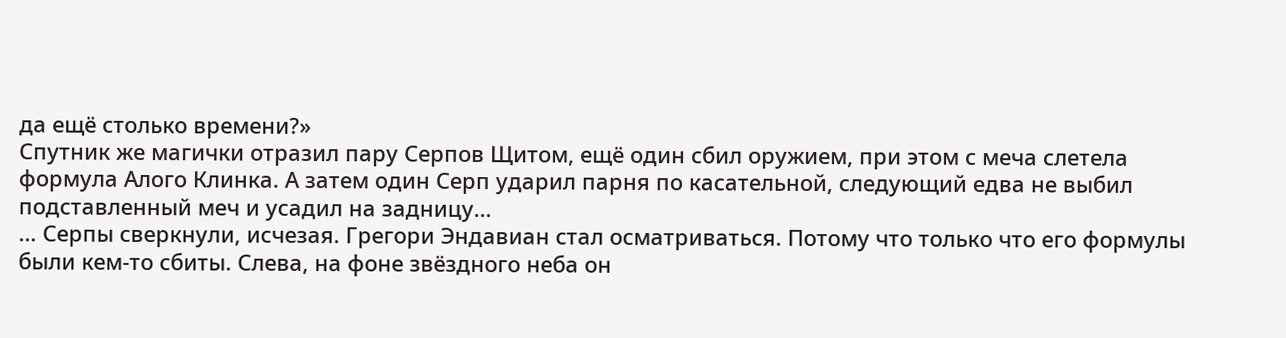да ещё столько времени?»
Спутник же магички отразил пару Серпов Щитом, ещё один сбил оружием, при этом с меча слетела формула Алого Клинка. А затем один Серп ударил парня по касательной, следующий едва не выбил подставленный меч и усадил на задницу…
… Серпы сверкнули, исчезая. Грегори Эндавиан стал осматриваться. Потому что только что его формулы были кем-то сбиты. Слева, на фоне звёздного неба он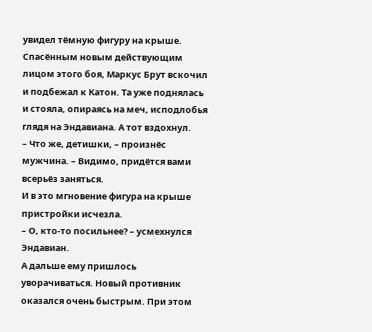увидел тёмную фигуру на крыше.
Спасённым новым действующим лицом этого боя, Маркус Брут вскочил и подбежал к Катон. Та уже поднялась и стояла, опираясь на меч, исподлобья глядя на Эндавиана. А тот вздохнул.
– Что же, детишки, – произнёс мужчина. – Видимо, придётся вами всерьёз заняться.
И в это мгновение фигура на крыше пристройки исчезла.
– О, кто-то посильнее? – усмехнулся Эндавиан.
А дальше ему пришлось уворачиваться. Новый противник оказался очень быстрым. При этом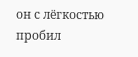он с лёгкостью пробил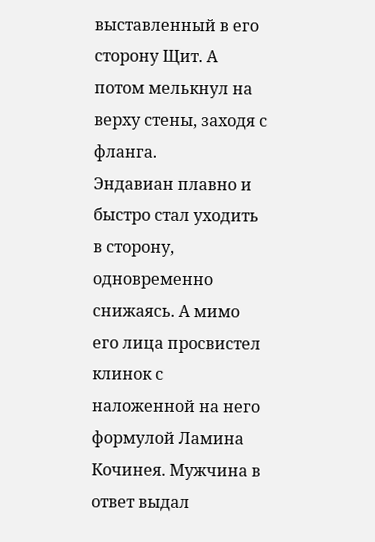выставленный в его сторону Щит. А потом мелькнул на верху стены, заходя с фланга.
Эндавиан плавно и быстро стал уходить в сторону, одновременно снижаясь. А мимо его лица просвистел клинок с наложенной на него формулой Ламина Кочинея. Мужчина в ответ выдал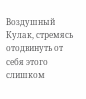Воздушный Кулак, стремясь отодвинуть от себя этого слишком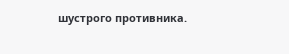шустрого противника.